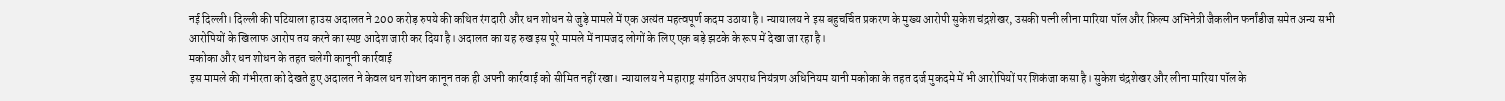नई दिल्ली। दिल्ली की पटियाला हाउस अदालत ने 200 करोड़ रुपये की कथित रंगदारी और धन शोधन से जुड़े मामले में एक अत्यंत महत्वपूर्ण कदम उठाया है। न्यायालय ने इस बहुचर्चित प्रकरण के मुख्य आरोपी सुकेश चंद्रशेखर, उसकी पत्नी लीना मारिया पॉल और फ़िल्म अभिनेत्री जैकलीन फर्नांडीज समेत अन्य सभी आरोपियों के खिलाफ आरोप तय करने का स्पष्ट आदेश जारी कर दिया है। अदालत का यह रुख इस पूरे मामले में नामजद लोगों के लिए एक बड़े झटके के रूप में देखा जा रहा है।
मकोका और धन शोधन के तहत चलेगी कानूनी कार्रवाई
इस मामले की गंभीरता को देखते हुए अदालत ने केवल धन शोधन कानून तक ही अपनी कार्रवाई को सीमित नहीं रखा। न्यायालय ने महाराष्ट्र संगठित अपराध नियंत्रण अधिनियम यानी मकोका के तहत दर्ज मुकदमे में भी आरोपियों पर शिकंजा कसा है। सुकेश चंद्रशेखर और लीना मारिया पॉल के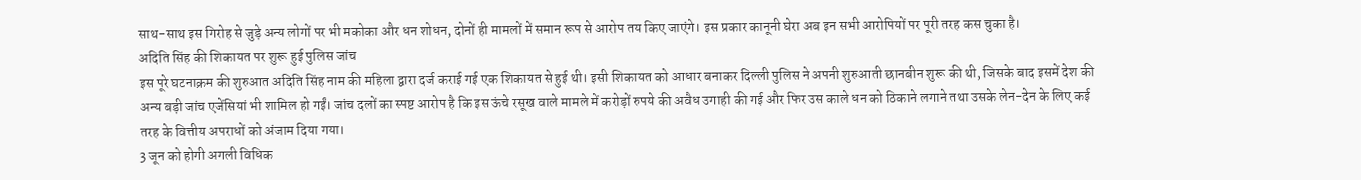साथ-साथ इस गिरोह से जुड़े अन्य लोगों पर भी मकोका और धन शोधन, दोनों ही मामलों में समान रूप से आरोप तय किए जाएंगे। इस प्रकार कानूनी घेरा अब इन सभी आरोपियों पर पूरी तरह कस चुका है।
अदिति सिंह की शिकायत पर शुरू हुई पुलिस जांच
इस पूरे घटनाक्रम की शुरुआत अदिति सिंह नाम की महिला द्वारा दर्ज कराई गई एक शिकायत से हुई थी। इसी शिकायत को आधार बनाकर दिल्ली पुलिस ने अपनी शुरुआती छानबीन शुरू की थी, जिसके बाद इसमें देश की अन्य बड़ी जांच एजेंसियां भी शामिल हो गईं। जांच दलों का स्पष्ट आरोप है कि इस ऊंचे रसूख वाले मामले में करोड़ों रुपये की अवैध उगाही की गई और फिर उस काले धन को ठिकाने लगाने तथा उसके लेन-देन के लिए कई तरह के वित्तीय अपराधों को अंजाम दिया गया।
3 जून को होगी अगली विधिक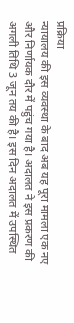प्रक्रिया
न्यायालय की इस व्यवस्था के बाद अब यह पूरा मामला एक नए और निर्णायक दौर में पहुंच गया है। अदालत ने इस प्रकरण की अगली तिथि 3 जून तय की है। इस दिन अदालत में उपस्थित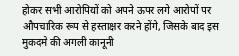होकर सभी आरोपियों को अपने ऊपर लगे आरोपों पर औपचारिक रूप से हस्ताक्षर करने होंगे, जिसके बाद इस मुकदमे की अगली कानूनी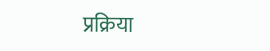प्रक्रिया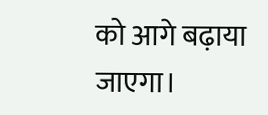को आगे बढ़ाया जाएगा।